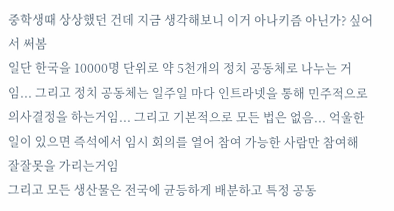중학생때 상상했던 건데 지금 생각해보니 이거 아나키즘 아닌가? 싶어서 써봄
일단 한국을 10000명 단위로 약 5천개의 정치 공동체로 나누는 거임... 그리고 정치 공동체는 일주일 마다 인트라넷을 통해 민주적으로 의사결정을 하는거임... 그리고 기본적으로 모든 법은 없음... 억울한 일이 있으면 즉석에서 임시 회의를 열어 참여 가능한 사람만 참여해 잘잘못을 가리는거임
그리고 모든 생산물은 전국에 균등하게 배분하고 특정 공동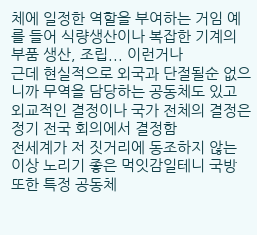체에 일정한 역할을 부여하는 거임 예를 들어 식량생산이나 복잡한 기계의 부품 생산, 조립... 이런거나
근데 현실적으로 외국과 단절될순 없으니까 무역을 담당하는 공동체도 있고 외교적인 결정이나 국가 전체의 결정은 정기 전국 회의에서 결정함
전세계가 저 짓거리에 동조하지 않는 이상 노리기 좋은 먹잇감일테니 국방 또한 특정 공동체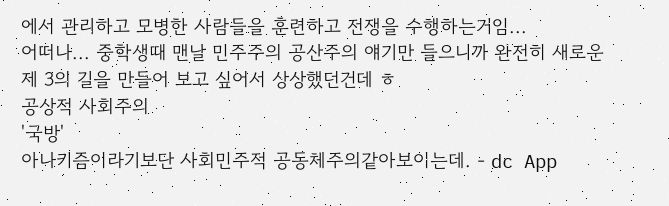에서 관리하고 모병한 사람들을 훈련하고 전쟁을 수행하는거임...
어떠나... 중학생때 맨날 민주주의 공산주의 얘기만 들으니까 완전히 새로운 제 3의 길을 만들어 보고 싶어서 상상했던건데 ㅎ
공상적 사회주의
'국방'
아나키즘이라기보단 사회민주적 공동체주의같아보이는데. - dc App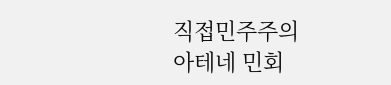직접민주주의
아테네 민회